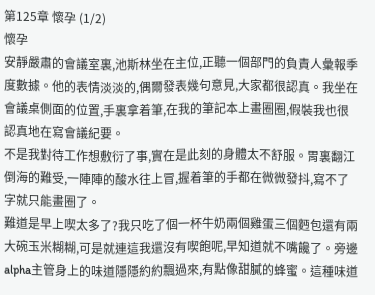第125章 懷孕 (1/2)
懷孕
安靜嚴肅的會議室裏,池斯林坐在主位,正聽一個部門的負責人彙報季度數據。他的表情淡淡的,偶爾發表幾句意見,大家都很認真。我坐在會議桌側面的位置,手裏拿着筆,在我的筆記本上畫圈圈,假裝我也很認真地在寫會議紀要。
不是我對待工作想敷衍了事,實在是此刻的身體太不舒服。胃裏翻江倒海的難受,一陣陣的酸水往上冒,握着筆的手都在微微發抖,寫不了字就只能畫圈了。
難道是早上喫太多了?我只吃了個一杯牛奶兩個雞蛋三個麪包還有兩大碗玉米糊糊,可是就連這我還沒有喫飽呢,早知道就不嘴饞了。旁邊alpha主管身上的味道隱隱約約飄過來,有點像甜膩的蜂蜜。這種味道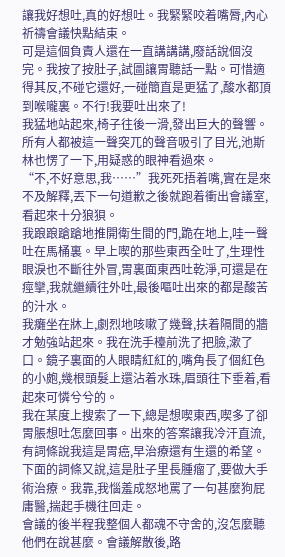讓我好想吐,真的好想吐。我緊緊咬着嘴脣,內心祈禱會議快點結束。
可是這個負責人還在一直講講講,廢話說個沒完。我按了按肚子,試圖讓胃聽話一點。可惜適得其反,不碰它還好,一碰簡直是更猛了,酸水都頂到喉嚨裏。不行!我要吐出來了!
我猛地站起來,椅子往後一滑,發出巨大的聲響。所有人都被這一聲突兀的聲音吸引了目光,池斯林也愣了一下,用疑惑的眼神看過來。
“不,不好意思,我……”我死死捂着嘴,實在是來不及解釋,丟下一句道歉之後就跑着衝出會議室,看起來十分狼狽。
我踉踉蹌蹌地推開衛生間的門,跪在地上,哇一聲吐在馬桶裏。早上喫的那些東西全吐了,生理性眼淚也不斷往外冒,胃裏面東西吐乾淨,可還是在痙攣,我就繼續往外吐,最後嘔吐出來的都是酸苦的汁水。
我癱坐在牀上,劇烈地咳嗽了幾聲,扶着隔間的牆才勉強站起來。我在洗手檯前洗了把臉,漱了口。鏡子裏面的人眼睛紅紅的,嘴角長了個紅色的小皰,幾根頭髮上還沾着水珠,眉頭往下垂着,看起來可憐兮兮的。
我在某度上搜索了一下,總是想喫東西,喫多了卻胃脹想吐怎麼回事。出來的答案讓我冷汗直流,有詞條說我這是胃癌,早治療還有生還的希望。下面的詞條又說,這是肚子里長腫瘤了,要做大手術治療。我靠,我惱羞成怒地罵了一句甚麼狗屁庸醫,揣起手機往回走。
會議的後半程我整個人都魂不守舍的,沒怎麼聽他們在說甚麼。會議解散後,路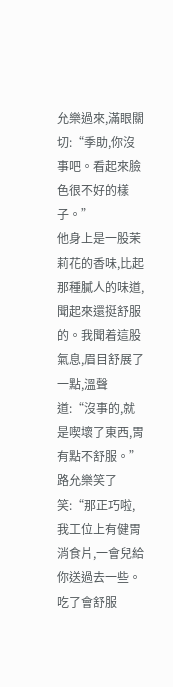允樂過來,滿眼關切:“季助,你沒事吧。看起來臉色很不好的樣子。”
他身上是一股茉莉花的香味,比起那種膩人的味道,聞起來還挺舒服的。我聞着這股氣息,眉目舒展了一點,溫聲道:“沒事的,就是喫壞了東西,胃有點不舒服。”
路允樂笑了笑:“那正巧啦,我工位上有健胃消食片,一會兒給你送過去一些。吃了會舒服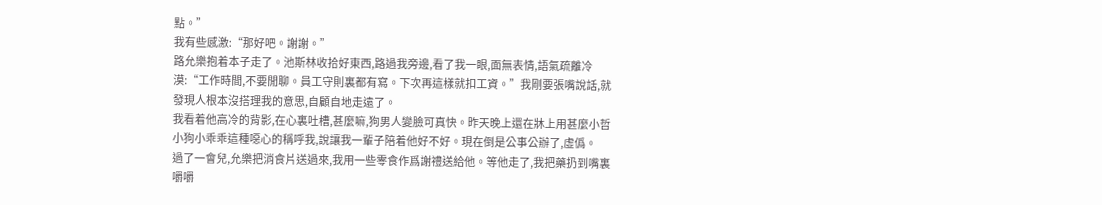點。”
我有些感激:“那好吧。謝謝。”
路允樂抱着本子走了。池斯林收拾好東西,路過我旁邊,看了我一眼,面無表情,語氣疏離冷漠:“工作時間,不要閒聊。員工守則裏都有寫。下次再這樣就扣工資。”我剛要張嘴說話,就發現人根本沒搭理我的意思,自顧自地走遠了。
我看着他高冷的背影,在心裏吐槽,甚麼嘛,狗男人變臉可真快。昨天晚上還在牀上用甚麼小哲小狗小乖乖這種噁心的稱呼我,說讓我一輩子陪着他好不好。現在倒是公事公辦了,虛僞。
過了一會兒,允樂把消食片送過來,我用一些零食作爲謝禮送給他。等他走了,我把藥扔到嘴裏嚼嚼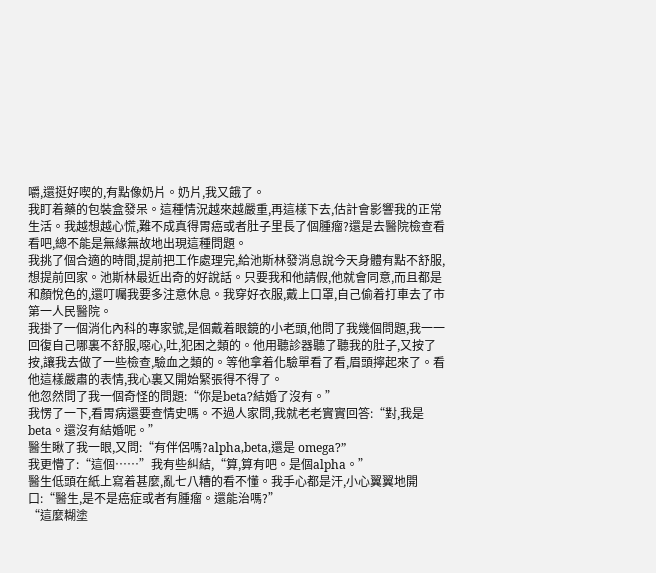嚼,還挺好喫的,有點像奶片。奶片,我又餓了。
我盯着藥的包裝盒發呆。這種情況越來越嚴重,再這樣下去,估計會影響我的正常生活。我越想越心慌,難不成真得胃癌或者肚子里長了個腫瘤?還是去醫院檢查看看吧,總不能是無緣無故地出現這種問題。
我挑了個合適的時間,提前把工作處理完,給池斯林發消息說今天身體有點不舒服,想提前回家。池斯林最近出奇的好說話。只要我和他請假,他就會同意,而且都是和顏悅色的,還叮囑我要多注意休息。我穿好衣服,戴上口罩,自己偷着打車去了市第一人民醫院。
我掛了一個消化內科的專家號,是個戴着眼鏡的小老頭,他問了我幾個問題,我一一回復自己哪裏不舒服,噁心,吐,犯困之類的。他用聽診器聽了聽我的肚子,又按了按,讓我去做了一些檢查,驗血之類的。等他拿着化驗單看了看,眉頭擰起來了。看他這樣嚴肅的表情,我心裏又開始緊張得不得了。
他忽然問了我一個奇怪的問題:“你是beta?結婚了沒有。”
我愣了一下,看胃病還要查情史嗎。不過人家問,我就老老實實回答:“對,我是beta。還沒有結婚呢。”
醫生瞅了我一眼,又問:“有伴侶嗎?alpha,beta,還是 omega?”
我更懵了:“這個……”我有些糾結,“算,算有吧。是個alpha。”
醫生低頭在紙上寫着甚麼,亂七八糟的看不懂。我手心都是汗,小心翼翼地開口:“醫生,是不是癌症或者有腫瘤。還能治嗎?”
“這麼糊塗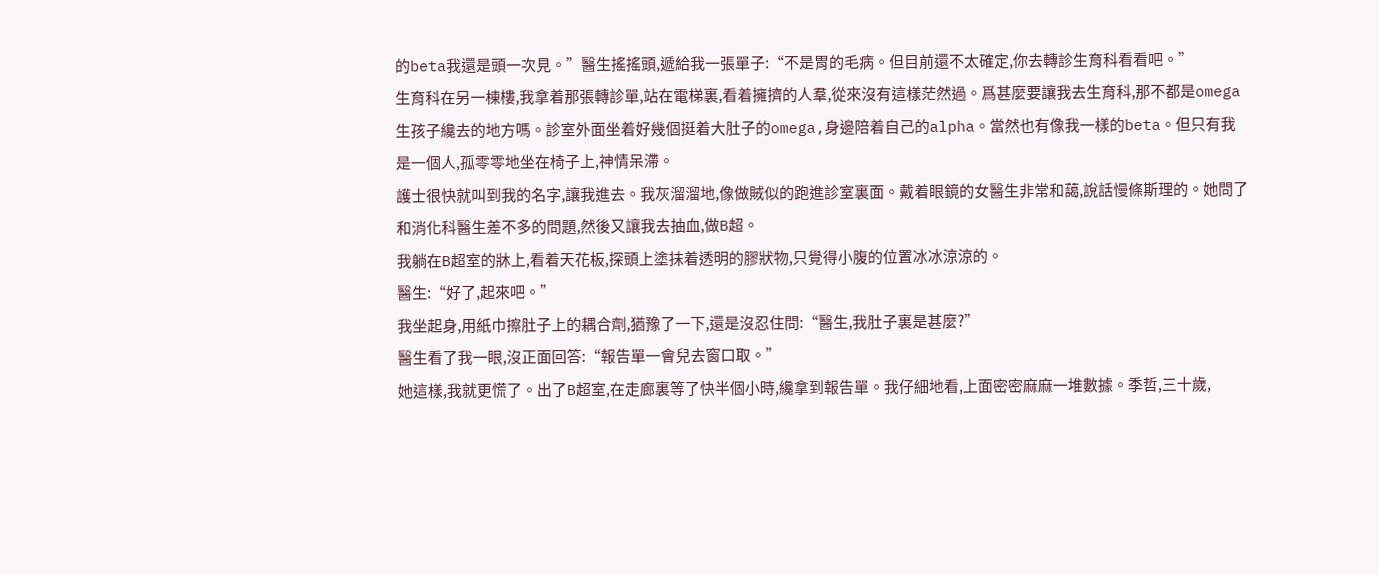的beta我還是頭一次見。”醫生搖搖頭,遞給我一張單子:“不是胃的毛病。但目前還不太確定,你去轉診生育科看看吧。”
生育科在另一棟樓,我拿着那張轉診單,站在電梯裏,看着擁擠的人羣,從來沒有這樣茫然過。爲甚麼要讓我去生育科,那不都是omega生孩子纔去的地方嗎。診室外面坐着好幾個挺着大肚子的omega,身邊陪着自己的alpha。當然也有像我一樣的beta。但只有我是一個人,孤零零地坐在椅子上,神情呆滯。
護士很快就叫到我的名字,讓我進去。我灰溜溜地,像做賊似的跑進診室裏面。戴着眼鏡的女醫生非常和藹,說話慢條斯理的。她問了和消化科醫生差不多的問題,然後又讓我去抽血,做B超。
我躺在B超室的牀上,看着天花板,探頭上塗抹着透明的膠狀物,只覺得小腹的位置冰冰涼涼的。
醫生:“好了,起來吧。”
我坐起身,用紙巾擦肚子上的耦合劑,猶豫了一下,還是沒忍住問:“醫生,我肚子裏是甚麼?”
醫生看了我一眼,沒正面回答:“報告單一會兒去窗口取。”
她這樣,我就更慌了。出了B超室,在走廊裏等了快半個小時,纔拿到報告單。我仔細地看,上面密密麻麻一堆數據。季哲,三十歲,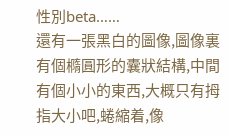性別beta……
還有一張黑白的圖像,圖像裏有個橢圓形的囊狀結構,中間有個小小的東西,大概只有拇指大小吧,蜷縮着,像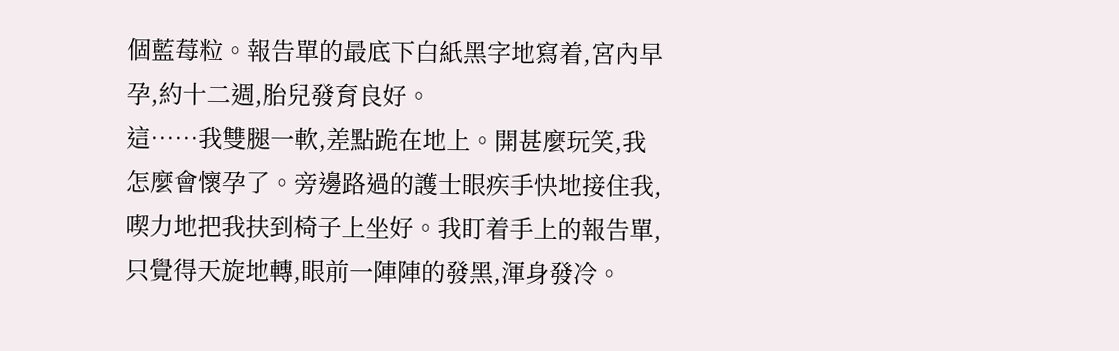個藍莓粒。報告單的最底下白紙黑字地寫着,宮內早孕,約十二週,胎兒發育良好。
這……我雙腿一軟,差點跪在地上。開甚麼玩笑,我怎麼會懷孕了。旁邊路過的護士眼疾手快地接住我,喫力地把我扶到椅子上坐好。我盯着手上的報告單,只覺得天旋地轉,眼前一陣陣的發黑,渾身發冷。